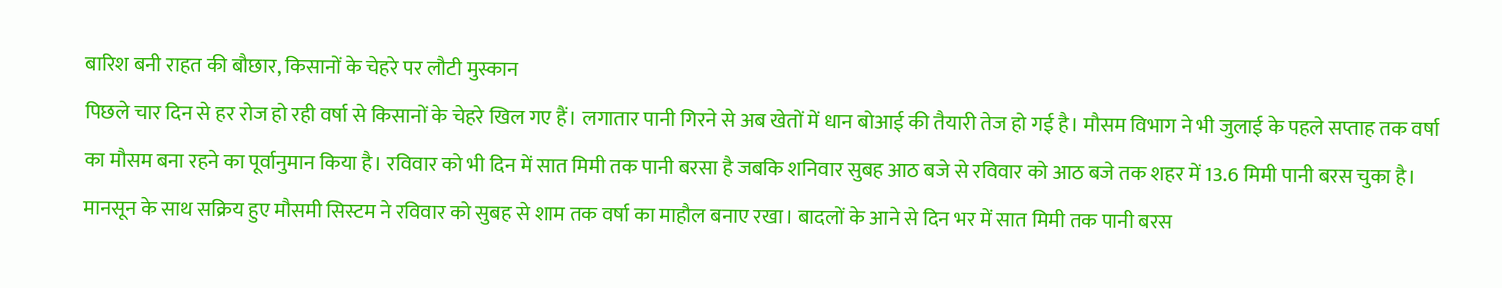बारिश बनी राहत की बौछार, किसानों के चेहरे पर लौटी मुस्कान
पिछले चार दिन से हर रोज हो रही वर्षा से किसानों के चेहरे खिल गए हैं। लगातार पानी गिरने से अब खेतों में धान बोआई की तैयारी तेज हो गई है। मौसम विभाग ने भी जुलाई के पहले सप्ताह तक वर्षा का मौसम बना रहने का पूर्वानुमान किया है। रविवार को भी दिन में सात मिमी तक पानी बरसा है जबकि शनिवार सुबह आठ बजे से रविवार को आठ बजे तक शहर में 13.6 मिमी पानी बरस चुका है।
मानसून के साथ सक्रिय हुए मौसमी सिस्टम ने रविवार को सुबह से शाम तक वर्षा का माहौल बनाए रखा। बादलों के आने से दिन भर में सात मिमी तक पानी बरस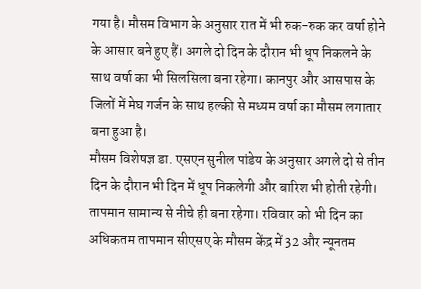गया है। मौसम विभाग के अनुसार रात में भी रुक-रुक कर वर्षा होने के आसार बने हुए हैं। अगले दो दिन के दौरान भी धूप निकलने के साथ वर्षा का भी सिलसिला बना रहेगा। कानपुर और आसपास के जिलों में मेघ गर्जन के साथ हल्की से मध्यम वर्षा का मौसम लगातार बना हुआ है।
मौसम विशेषज्ञ डा. एसएन सुनील पांडेय के अनुसार अगले दो से तीन दिन के दौरान भी दिन में धूप निकलेगी और बारिश भी होती रहेगी। तापमान सामान्य से नीचे ही बना रहेगा। रविवार को भी दिन का अधिकतम तापमान सीएसए के मौसम केंद्र में 32 और न्यूनतम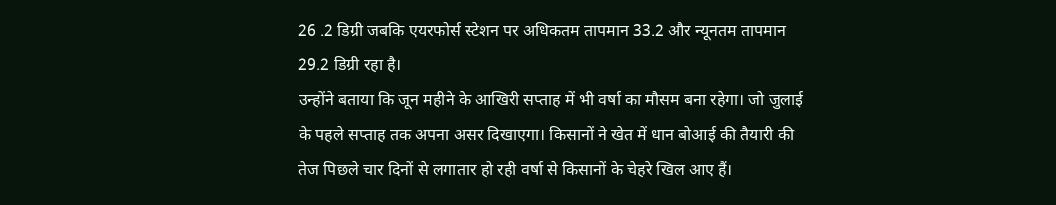26 .2 डिग्री जबकि एयरफोर्स स्टेशन पर अधिकतम तापमान 33.2 और न्यूनतम तापमान 29.2 डिग्री रहा है।
उन्होंने बताया कि जून महीने के आखिरी सप्ताह में भी वर्षा का मौसम बना रहेगा। जो जुलाई के पहले सप्ताह तक अपना असर दिखाएगा। किसानों ने खेत में धान बोआई की तैयारी की तेज पिछले चार दिनों से लगातार हो रही वर्षा से किसानों के चेहरे खिल आए हैं।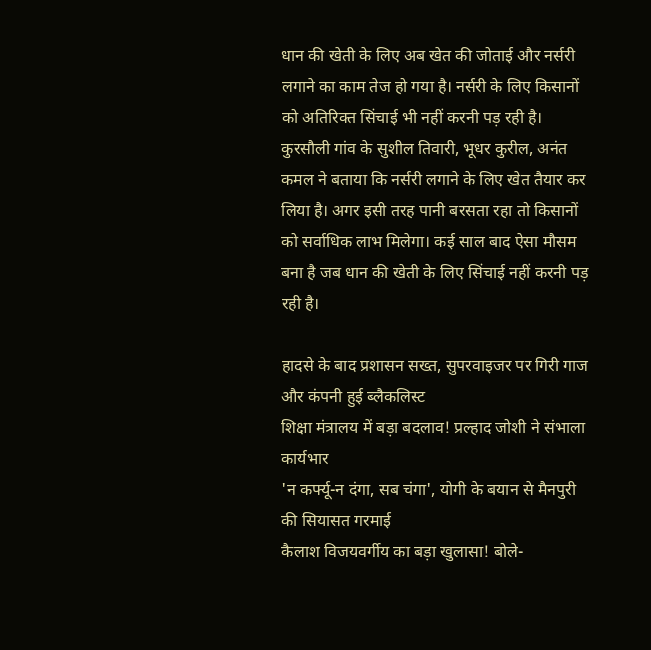धान की खेती के लिए अब खेत की जोताई और नर्सरी लगाने का काम तेज हो गया है। नर्सरी के लिए किसानों को अतिरिक्त सिंचाई भी नहीं करनी पड़ रही है।
कुरसौली गांव के सुशील तिवारी, भूधर कुरील, अनंत कमल ने बताया कि नर्सरी लगाने के लिए खेत तैयार कर लिया है। अगर इसी तरह पानी बरसता रहा तो किसानों को सर्वाधिक लाभ मिलेगा। कई साल बाद ऐसा मौसम बना है जब धान की खेती के लिए सिंचाई नहीं करनी पड़ रही है।

हादसे के बाद प्रशासन सख्त, सुपरवाइजर पर गिरी गाज और कंपनी हुई ब्लैकलिस्ट
शिक्षा मंत्रालय में बड़ा बदलाव! प्रल्हाद जोशी ने संभाला कार्यभार
'न कर्फ्यू-न दंगा, सब चंगा', योगी के बयान से मैनपुरी की सियासत गरमाई
कैलाश विजयवर्गीय का बड़ा खुलासा! बोले-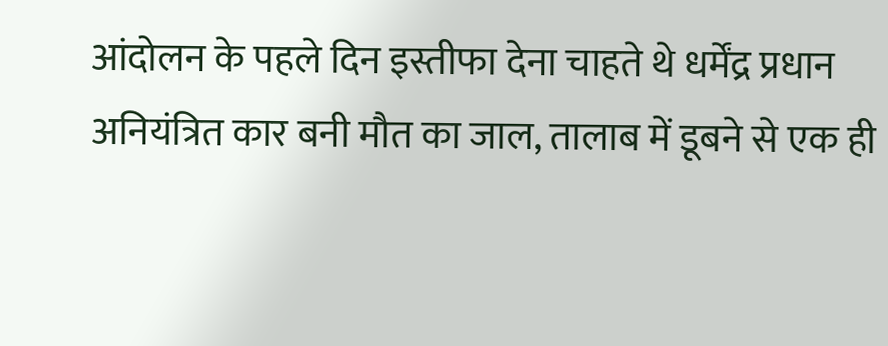आंदोलन के पहले दिन इस्तीफा देना चाहते थे धर्मेंद्र प्रधान
अनियंत्रित कार बनी मौत का जाल, तालाब में डूबने से एक ही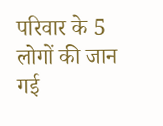परिवार के 5 लोगों की जान गई